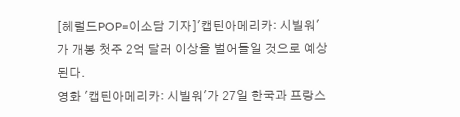[헤럴드POP=이소담 기자]'캡틴아메리카: 시빌워'가 개봉 첫주 2억 달러 이상을 벌어들일 것으로 예상된다.
영화 '캡틴아메리카: 시빌워'가 27일 한국과 프랑스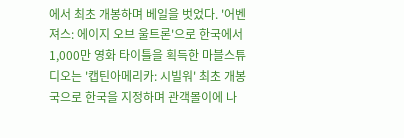에서 최초 개봉하며 베일을 벗었다. '어벤져스: 에이지 오브 울트론'으로 한국에서 1,000만 영화 타이틀을 획득한 마블스튜디오는 '캡틴아메리카: 시빌워' 최초 개봉국으로 한국을 지정하며 관객몰이에 나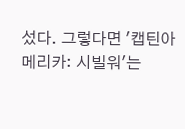섰다. 그렇다면 '캡틴아메리카: 시빌워'는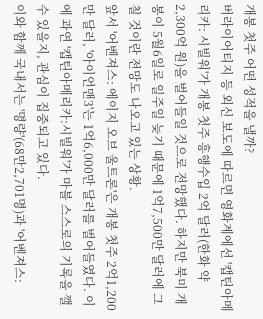개봉 첫주 어떤 성적을 낼까?
버라이어티지 등 외신 보도에 따르면 영화계에선 '캡틴아메리카: 시빌워'가 개봉 첫주 흥행수입 2억 달러(한화 약 2,300억 원)을 벌어들일 것으로 전망했다. 하지만 북미 개봉이 5월6일로 일주일 늦기 때문에 1억7,500만 달러에 그칠 것이란 전망도 나오고 있는 상황.
앞서 '어벤져스: 에이지 오브 울트론'은 개봉 첫주 2억1,200만 달러, '아이언맨3'는 1억6,000만 달러를 벌어들였다. 이에 과연 '캡틴아메리카:시빌워'가 마블 스스로의 기록을 깰 수 있을지, 관심이 집중되고 있다.
이와 함께 국내서는 '명량'(68만2,701명)과 '어벤져스: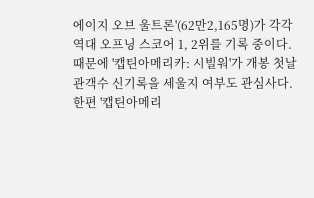에이지 오브 울트론'(62만2,165명)가 각각 역대 오프닝 스코어 1, 2위를 기록 중이다. 때문에 '캡틴아메리카: 시빌워'가 개봉 첫날 관객수 신기록을 세울지 여부도 관심사다.
한편 '캡틴아메리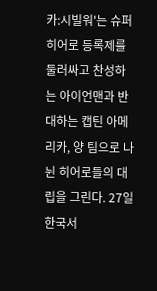카:시빌워'는 슈퍼히어로 등록제를 둘러싸고 찬성하는 아이언맨과 반대하는 캡틴 아메리카, 양 팀으로 나뉜 히어로들의 대립을 그린다. 27일 한국서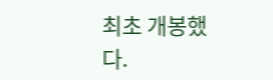최초 개봉했다.